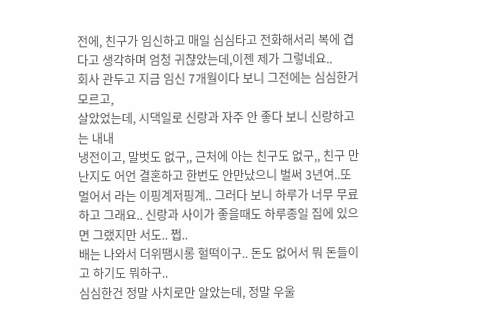전에, 친구가 임신하고 매일 심심타고 전화해서리 복에 겹다고 생각하며 엄청 귀챦았는데,이젠 제가 그렇네요..
회사 관두고 지금 임신 7개월이다 보니 그전에는 심심한거 모르고,
살았었는데, 시댁일로 신랑과 자주 안 좋다 보니 신랑하고는 내내
냉전이고, 말벗도 없구,, 근처에 아는 친구도 없구,, 친구 만난지도 어언 결혼하고 한번도 안만났으니 벌써 3년여..또 멀어서 라는 이핑계저핑계.. 그러다 보니 하루가 너무 무료하고 그래요.. 신랑과 사이가 좋을때도 하루종일 집에 있으면 그랬지만 서도.. 쩝..
배는 나와서 더위땜시롱 헐떡이구.. 돈도 없어서 뭐 돈들이고 하기도 뭐하구..
심심한건 정말 사치로만 알았는데, 정말 우울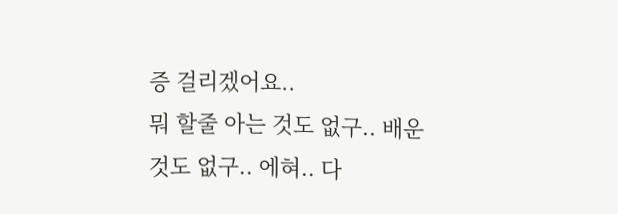증 걸리겠어요..
뭐 할줄 아는 것도 없구.. 배운것도 없구.. 에혀.. 다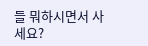들 뭐하시면서 사세요?